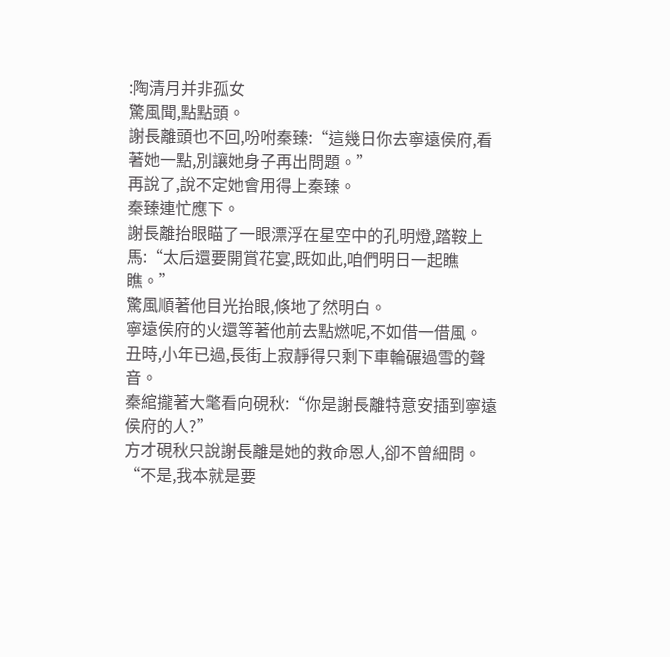:陶清月并非孤女
驚風聞,點點頭。
謝長離頭也不回,吩咐秦臻:“這幾日你去寧遠侯府,看著她一點,別讓她身子再出問題。”
再說了,說不定她會用得上秦臻。
秦臻連忙應下。
謝長離抬眼瞄了一眼漂浮在星空中的孔明燈,踏鞍上馬:“太后還要開賞花宴,既如此,咱們明日一起瞧瞧。”
驚風順著他目光抬眼,倏地了然明白。
寧遠侯府的火還等著他前去點燃呢,不如借一借風。
丑時,小年已過,長街上寂靜得只剩下車輪碾過雪的聲音。
秦綰攏著大氅看向硯秋:“你是謝長離特意安插到寧遠侯府的人?”
方才硯秋只說謝長離是她的救命恩人,卻不曾細問。
“不是,我本就是要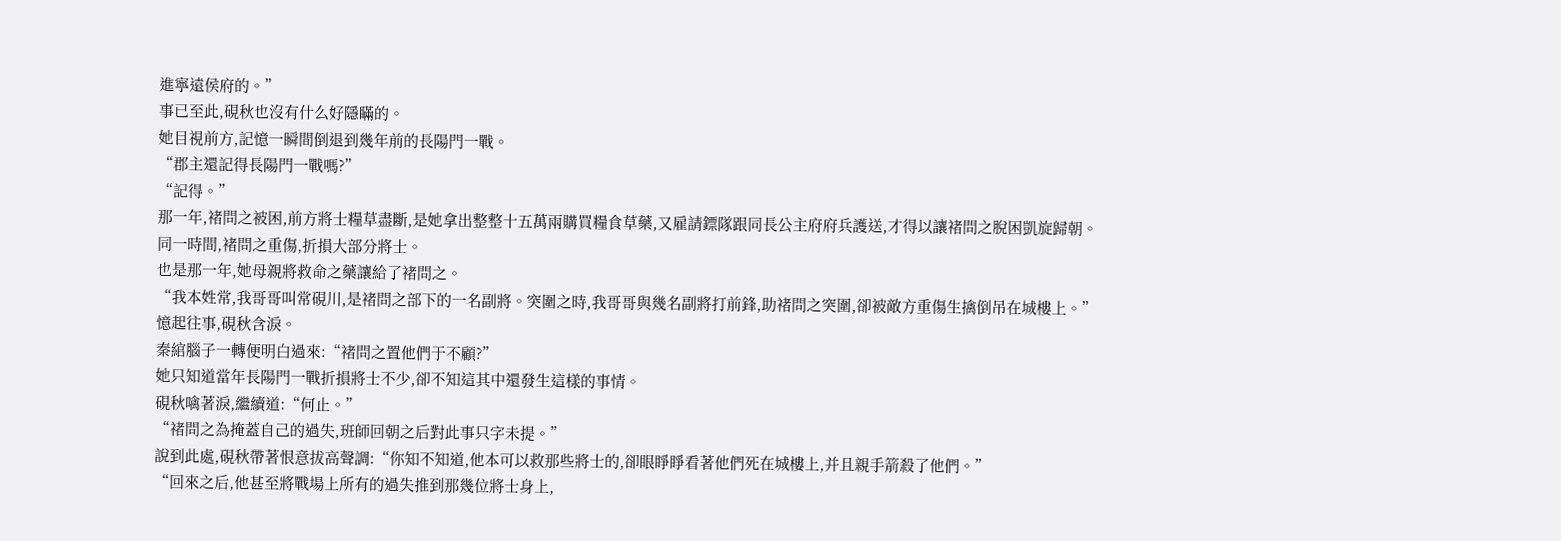進寧遠侯府的。”
事已至此,硯秋也沒有什么好隱瞞的。
她目視前方,記憶一瞬間倒退到幾年前的長陽門一戰。
“郡主還記得長陽門一戰嗎?”
“記得。”
那一年,褚問之被困,前方將士糧草盡斷,是她拿出整整十五萬兩購買糧食草藥,又雇請鏢隊跟同長公主府府兵護送,才得以讓褚問之脫困凱旋歸朝。
同一時間,褚問之重傷,折損大部分將士。
也是那一年,她母親將救命之藥讓給了褚問之。
“我本姓常,我哥哥叫常硯川,是褚問之部下的一名副將。突圍之時,我哥哥與幾名副將打前鋒,助褚問之突圍,卻被敵方重傷生擒倒吊在城樓上。”
憶起往事,硯秋含淚。
秦綰腦子一轉便明白過來:“褚問之置他們于不顧?”
她只知道當年長陽門一戰折損將士不少,卻不知這其中還發生這樣的事情。
硯秋噙著淚,繼續道:“何止。”
“褚問之為掩蓋自己的過失,班師回朝之后對此事只字未提。”
說到此處,硯秋帶著恨意拔高聲調:“你知不知道,他本可以救那些將士的,卻眼睜睜看著他們死在城樓上,并且親手箭殺了他們。”
“回來之后,他甚至將戰場上所有的過失推到那幾位將士身上,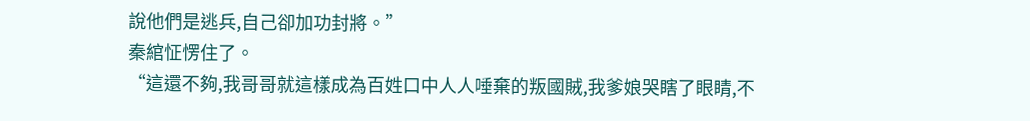說他們是逃兵,自己卻加功封將。”
秦綰怔愣住了。
“這還不夠,我哥哥就這樣成為百姓口中人人唾棄的叛國賊,我爹娘哭瞎了眼睛,不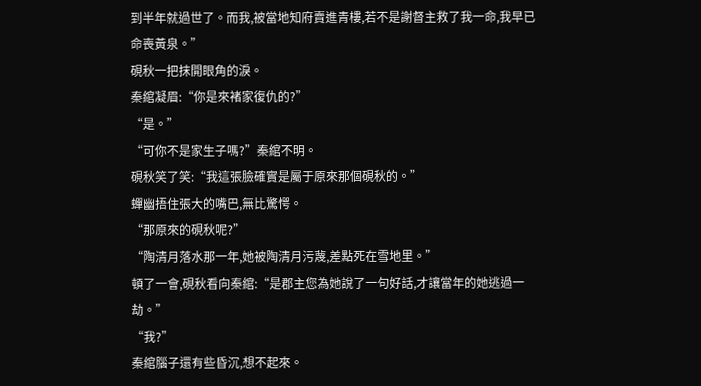到半年就過世了。而我,被當地知府賣進青樓,若不是謝督主救了我一命,我早已命喪黃泉。”
硯秋一把抹開眼角的淚。
秦綰凝眉:“你是來褚家復仇的?”
“是。”
“可你不是家生子嗎?”秦綰不明。
硯秋笑了笑:“我這張臉確實是屬于原來那個硯秋的。”
蟬幽捂住張大的嘴巴,無比驚愕。
“那原來的硯秋呢?”
“陶清月落水那一年,她被陶清月污蔑,差點死在雪地里。”
頓了一會,硯秋看向秦綰:“是郡主您為她說了一句好話,才讓當年的她逃過一劫。”
“我?”
秦綰腦子還有些昏沉,想不起來。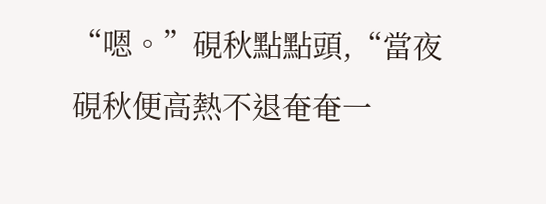“嗯。”硯秋點點頭,“當夜硯秋便高熱不退奄奄一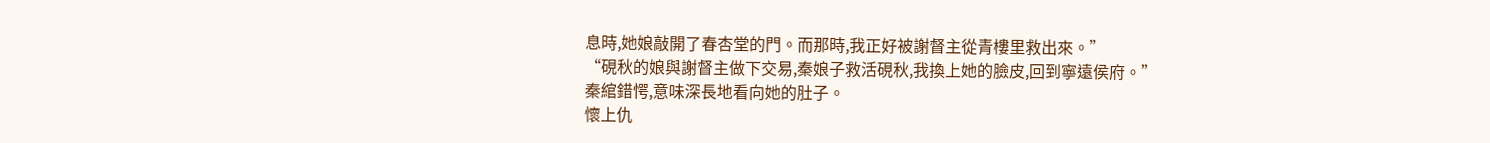息時,她娘敲開了春杏堂的門。而那時,我正好被謝督主從青樓里救出來。”
“硯秋的娘與謝督主做下交易,秦娘子救活硯秋,我換上她的臉皮,回到寧遠侯府。”
秦綰錯愕,意味深長地看向她的肚子。
懷上仇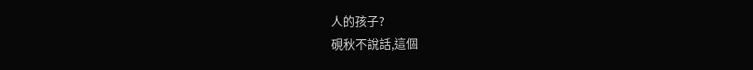人的孩子?
硯秋不說話,這個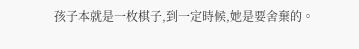孩子本就是一枚棋子,到一定時候,她是要舍棄的。